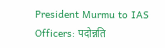President Murmu to IAS Officers: पदोन्नति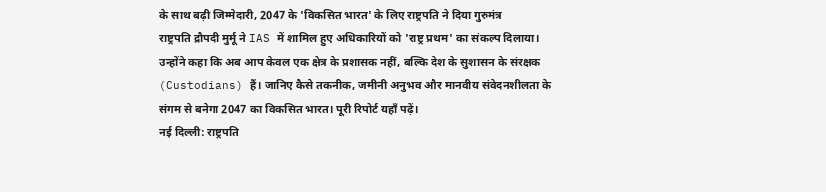के साथ बढ़ी जिम्मेदारी, 2047 के 'विकसित भारत' के लिए राष्ट्रपति ने दिया गुरुमंत्र
राष्ट्रपति द्रौपदी मुर्मू ने IAS में शामिल हुए अधिकारियों को 'राष्ट्र प्रथम' का संकल्प दिलाया। उन्होंने कहा कि अब आप केवल एक क्षेत्र के प्रशासक नहीं, बल्कि देश के सुशासन के संरक्षक (Custodians) हैं। जानिए कैसे तकनीक, जमीनी अनुभव और मानवीय संवेदनशीलता के संगम से बनेगा 2047 का विकसित भारत। पूरी रिपोर्ट यहाँ पढ़ें।
नई दिल्ली: राष्ट्रपति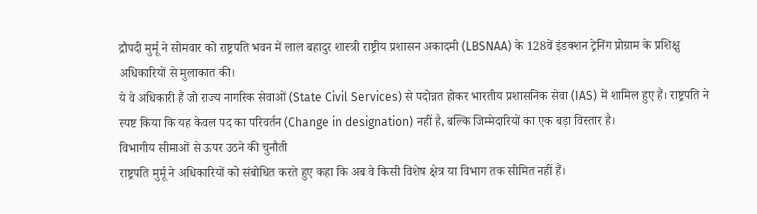द्रौपदी मुर्मू ने सोमवार को राष्ट्रपति भवन में लाल बहादुर शास्त्री राष्ट्रीय प्रशासन अकादमी (LBSNAA) के 128वें इंडक्शन ट्रेनिंग प्रोग्राम के प्रशिक्षु अधिकारियों से मुलाकात की।
ये वे अधिकारी हैं जो राज्य नागरिक सेवाओं (State Civil Services) से पदोन्नत होकर भारतीय प्रशासनिक सेवा (IAS) में शामिल हुए हैं। राष्ट्रपति ने स्पष्ट किया कि यह केवल पद का परिवर्तन (Change in designation) नहीं है, बल्कि जिम्मेदारियों का एक बड़ा विस्तार है।
विभागीय सीमाओं से ऊपर उठने की चुनौती
राष्ट्रपति मुर्मू ने अधिकारियों को संबोधित करते हुए कहा कि अब वे किसी विशेष क्षेत्र या विभाग तक सीमित नहीं हैं।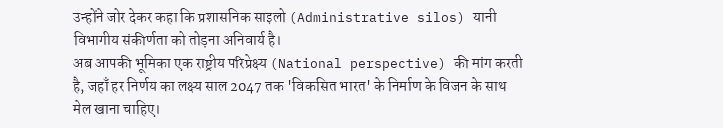उन्होंने जोर देकर कहा कि प्रशासनिक साइलो (Administrative silos) यानी विभागीय संकीर्णता को तोड़ना अनिवार्य है।
अब आपकी भूमिका एक राष्ट्रीय परिप्रेक्ष्य (National perspective) की मांग करती है, जहाँ हर निर्णय का लक्ष्य साल 2047 तक 'विकसित भारत' के निर्माण के विजन के साथ मेल खाना चाहिए।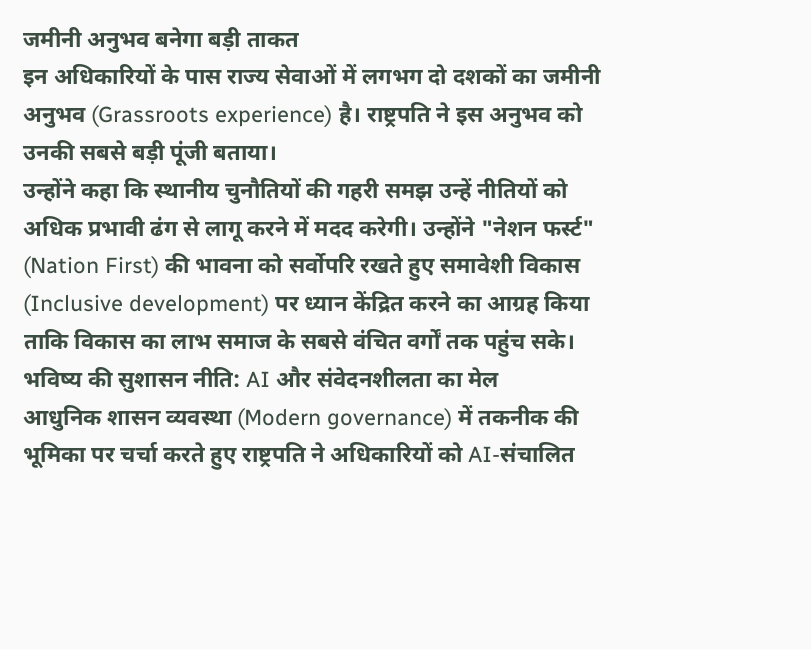जमीनी अनुभव बनेगा बड़ी ताकत
इन अधिकारियों के पास राज्य सेवाओं में लगभग दो दशकों का जमीनी अनुभव (Grassroots experience) है। राष्ट्रपति ने इस अनुभव को उनकी सबसे बड़ी पूंजी बताया।
उन्होंने कहा कि स्थानीय चुनौतियों की गहरी समझ उन्हें नीतियों को अधिक प्रभावी ढंग से लागू करने में मदद करेगी। उन्होंने "नेशन फर्स्ट" (Nation First) की भावना को सर्वोपरि रखते हुए समावेशी विकास (Inclusive development) पर ध्यान केंद्रित करने का आग्रह किया ताकि विकास का लाभ समाज के सबसे वंचित वर्गों तक पहुंच सके।
भविष्य की सुशासन नीति: AI और संवेदनशीलता का मेल
आधुनिक शासन व्यवस्था (Modern governance) में तकनीक की भूमिका पर चर्चा करते हुए राष्ट्रपति ने अधिकारियों को AI-संचालित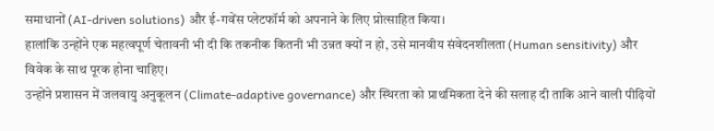समाधानों (AI-driven solutions) और ई-गवेंस प्लेटफॉर्म को अपनाने के लिए प्रोत्साहित किया।
हालांकि उन्होंने एक महत्वपूर्ण चेतावनी भी दी कि तकनीक कितनी भी उन्नत क्यों न हो, उसे मानवीय संवेदनशीलता (Human sensitivity) और विवेक के साथ पूरक होना चाहिए।
उन्होंने प्रशासन में जलवायु अनुकूलन (Climate-adaptive governance) और स्थिरता को प्राथमिकता देने की सलाह दी ताकि आने वाली पीढ़ियों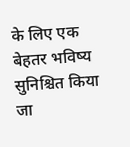के लिए एक बेहतर भविष्य सुनिश्चित किया जा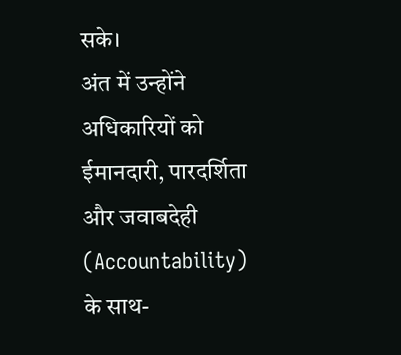सके।
अंत में उन्होंने अधिकारियों को ईमानदारी, पारदर्शिता और जवाबदेही (Accountability) के साथ-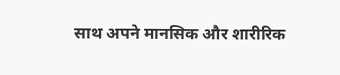साथ अपने मानसिक और शारीरिक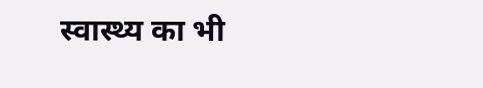स्वास्थ्य का भी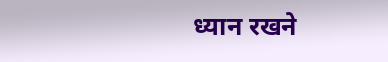ध्यान रखने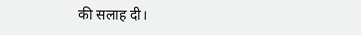की सलाह दी।